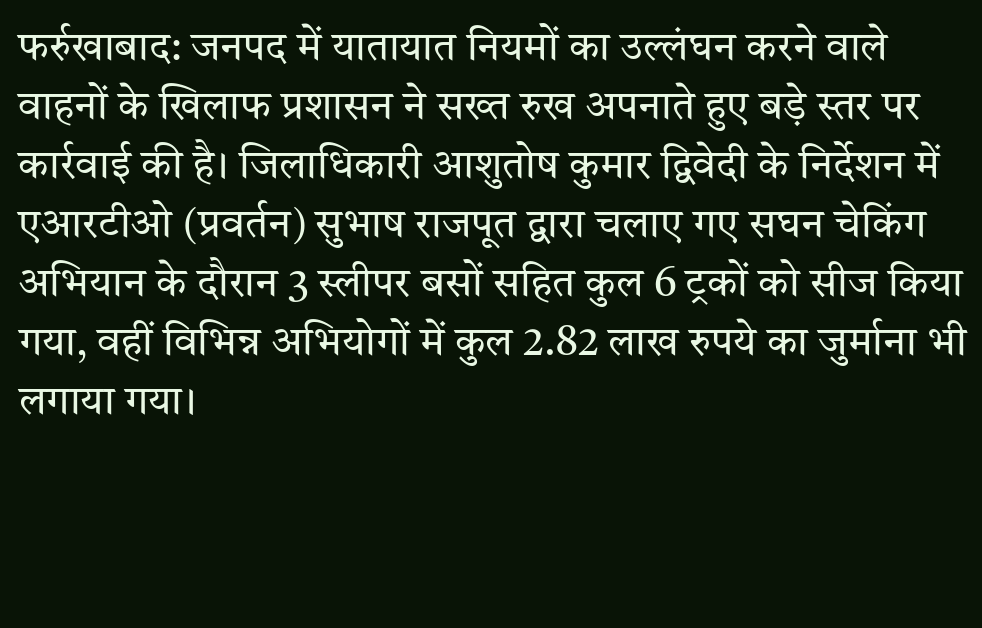फर्रुखाबाद: जनपद में यातायात नियमों का उल्लंघन करने वाले वाहनों के खिलाफ प्रशासन ने सख्त रुख अपनाते हुए बड़े स्तर पर कार्रवाई की है। जिलाधिकारी आशुतोष कुमार द्विवेदी के निर्देशन में एआरटीओ (प्रवर्तन) सुभाष राजपूत द्वारा चलाए गए सघन चेकिंग अभियान के दौरान 3 स्लीपर बसों सहित कुल 6 ट्रकों को सीज किया गया, वहीं विभिन्न अभियोगों में कुल 2.82 लाख रुपये का जुर्माना भी लगाया गया।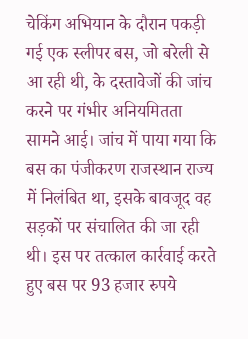चेकिंग अभियान के दौरान पकड़ी गई एक स्लीपर बस, जो बरेली से आ रही थी, के दस्तावेजों की जांच करने पर गंभीर अनियमितता सामने आई। जांच में पाया गया कि बस का पंजीकरण राजस्थान राज्य में निलंबित था, इसके बावजूद वह सड़कों पर संचालित की जा रही थी। इस पर तत्काल कार्रवाई करते हुए बस पर 93 हजार रुपये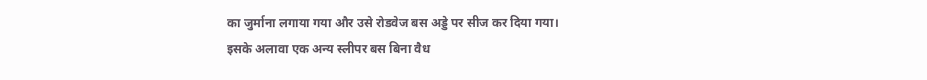का जुर्माना लगाया गया और उसे रोडवेज बस अड्डे पर सीज कर दिया गया।
इसके अलावा एक अन्य स्लीपर बस बिना वैध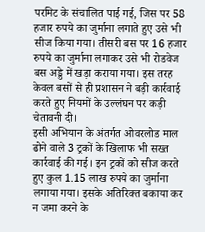परमिट के संचालित पाई गई, जिस पर 58 हजार रुपये का जुर्माना लगाते हुए उसे भी सीज किया गया। तीसरी बस पर 16 हजार रुपये का जुर्माना लगाकर उसे भी रोडवेज बस अड्डे में खड़ा कराया गया। इस तरह केवल बसों से ही प्रशासन ने बड़ी कार्रवाई करते हुए नियमों के उल्लंघन पर कड़ी चेतावनी दी।
इसी अभियान के अंतर्गत ओवरलोड माल ढोने वाले 3 ट्रकों के खिलाफ भी सख्त कार्रवाई की गई। इन ट्रकों को सीज करते हुए कुल 1.15 लाख रुपये का जुर्माना लगाया गया। इसके अतिरिक्त बकाया कर न जमा करने के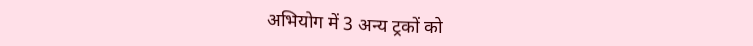अभियोग में 3 अन्य ट्रकों को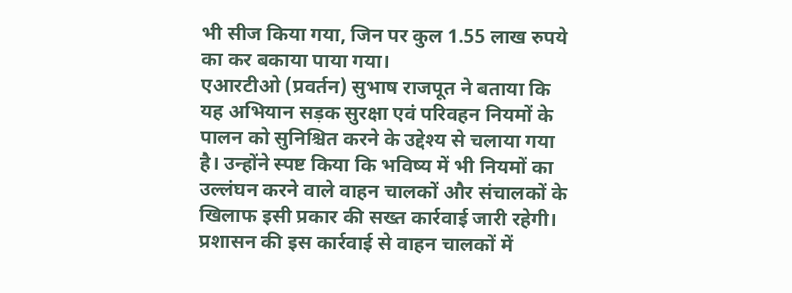भी सीज किया गया, जिन पर कुल 1.55 लाख रुपये का कर बकाया पाया गया।
एआरटीओ (प्रवर्तन) सुभाष राजपूत ने बताया कि यह अभियान सड़क सुरक्षा एवं परिवहन नियमों के पालन को सुनिश्चित करने के उद्देश्य से चलाया गया है। उन्होंने स्पष्ट किया कि भविष्य में भी नियमों का उल्लंघन करने वाले वाहन चालकों और संचालकों के खिलाफ इसी प्रकार की सख्त कार्रवाई जारी रहेगी।
प्रशासन की इस कार्रवाई से वाहन चालकों में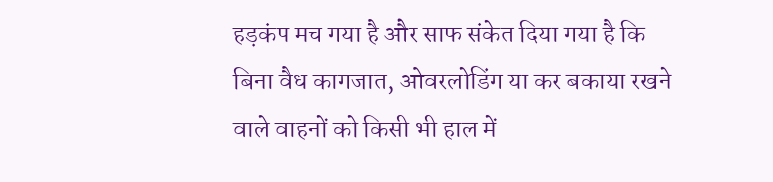हड़कंप मच गया है और साफ संकेत दिया गया है कि बिना वैध कागजात, ओवरलोडिंग या कर बकाया रखने वाले वाहनों को किसी भी हाल में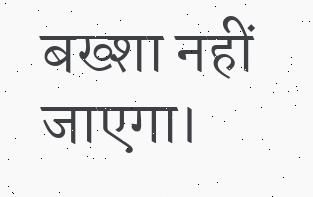बख्शा नहीं जाएगा।